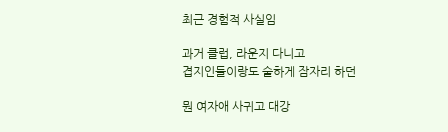최근 경험적 사실임

과거 클럽, 라운지 다니고
겹지인들이랑도 숱하게 잠자리 하던

뭔 여자애 사귀고 대강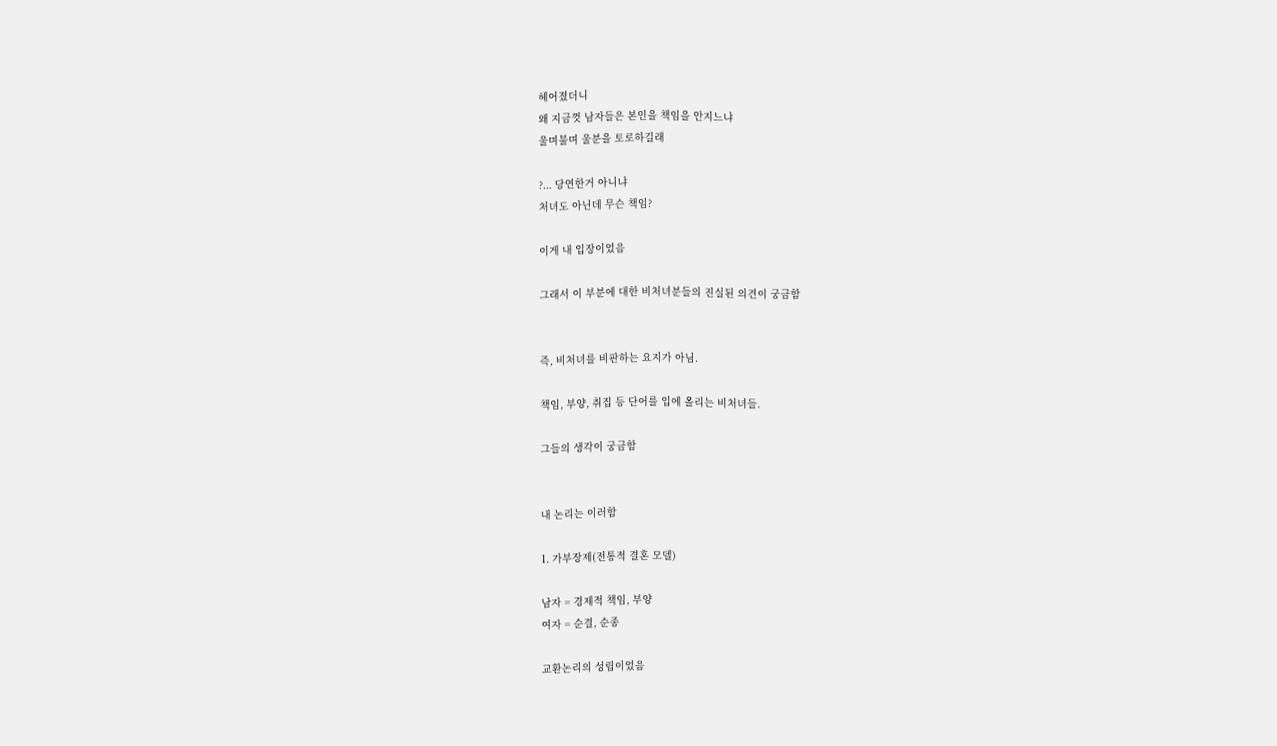헤어졌더니
왜 지금껏 남자들은 본인을 책임을 안지느냐
울며불며 울분을 토로하길래

?... 당연한거 아니냐
처녀도 아닌데 무슨 책임?

이게 내 입장이었음

그래서 이 부분에 대한 비처녀분들의 진실된 의견이 궁금함


즉, 비처녀를 비판하는 요지가 아님.

책임, 부양, 취집 등 단어를 입에 올리는 비처녀들.

그들의 생각이 궁금함


내 논리는 이러함

1. 가부장제(전통적 결혼 모델)

남자 = 경제적 책임, 부양
여자 = 순결, 순종

교환논리의 성립이었음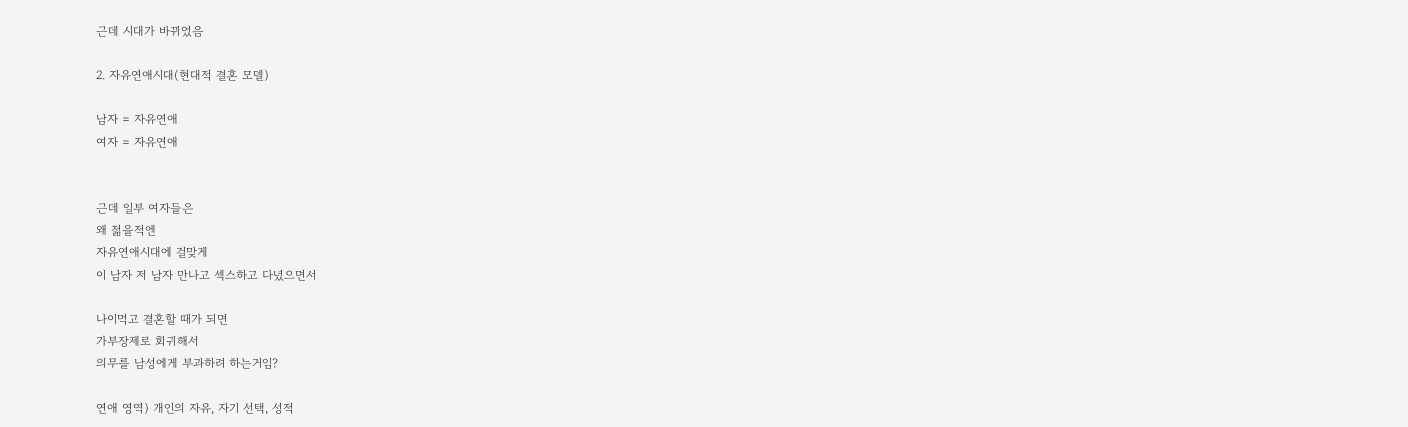근데 시대가 바뀌었음

2. 자유연애시대(현대적 결혼 모델)

남자 = 자유연애
여자 = 자유연애


근데 일부 여자들은
왜 젊을적엔
자유연애시대에 걸맞게
이 남자 저 남자 만나고 섹스하고 다녔으면서

나이먹고 결혼할 때가 되면
가부장제로 회귀해서
의무를 남성에게 부과하려 하는거임?

연애 영역) 개인의 자유, 자기 선택, 성적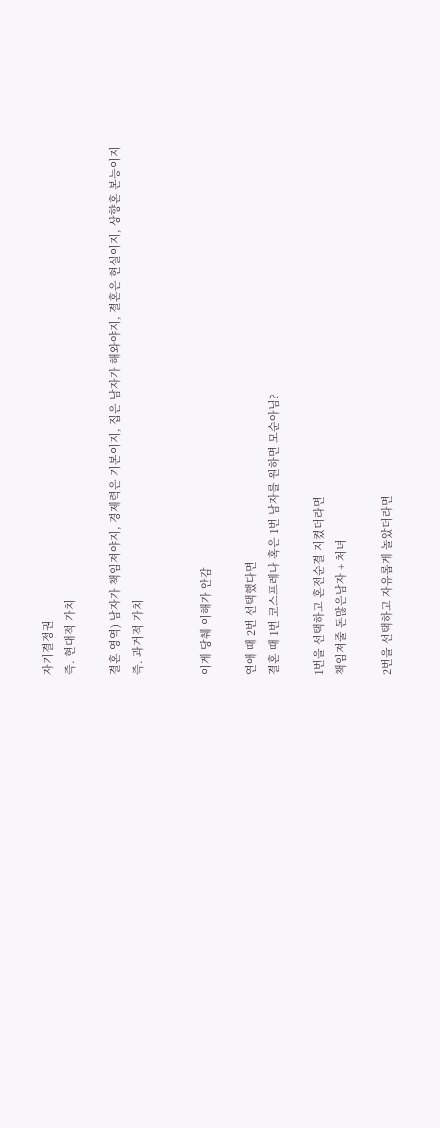자기결정권
즉. 현대적 가치

결혼 영역) 남자가 책임져야지, 경제력은 기본이지, 집은 남자가 해와야지, 결혼은 현실이지, 상향혼 본능이지
즉. 과거적 가치


이게 당췌 이해가 안감

연애 때 2번 선택했다면
결혼 때 1번 코스프레나 혹은 1번 남자를 원하면 모순아님?

1번을 선택하고 혼전순결 지켰더라면
책임져줄 돈많은남자 + 처녀

2번을 선택하고 자유롭게 놀았더라면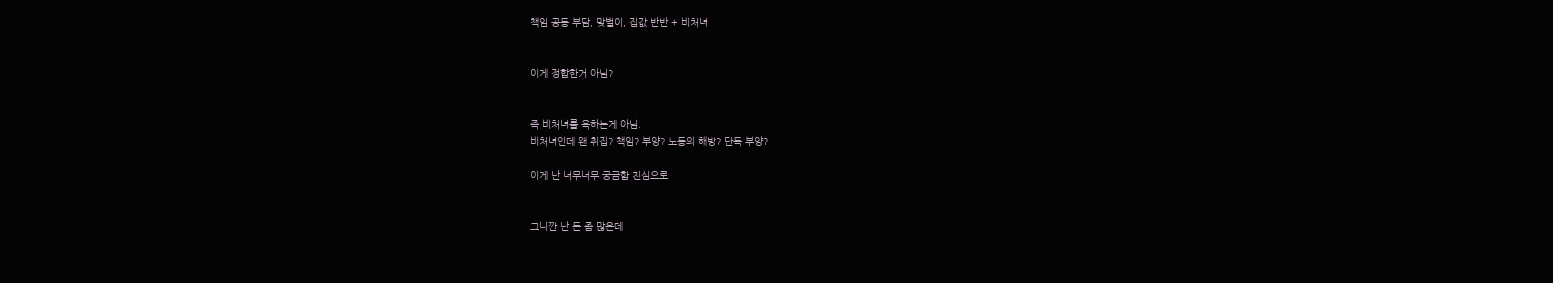책임 공동 부담, 맞벌이, 집값 반반 + 비처녀


이게 정합한거 아님?


즉 비처녀를 욕하는게 아님.
비처녀인데 왠 취집? 책임? 부양? 노동의 해방? 단독 부양?

이게 난 너무너무 궁금함 진심으로


그니깐 난 돈 좀 많은데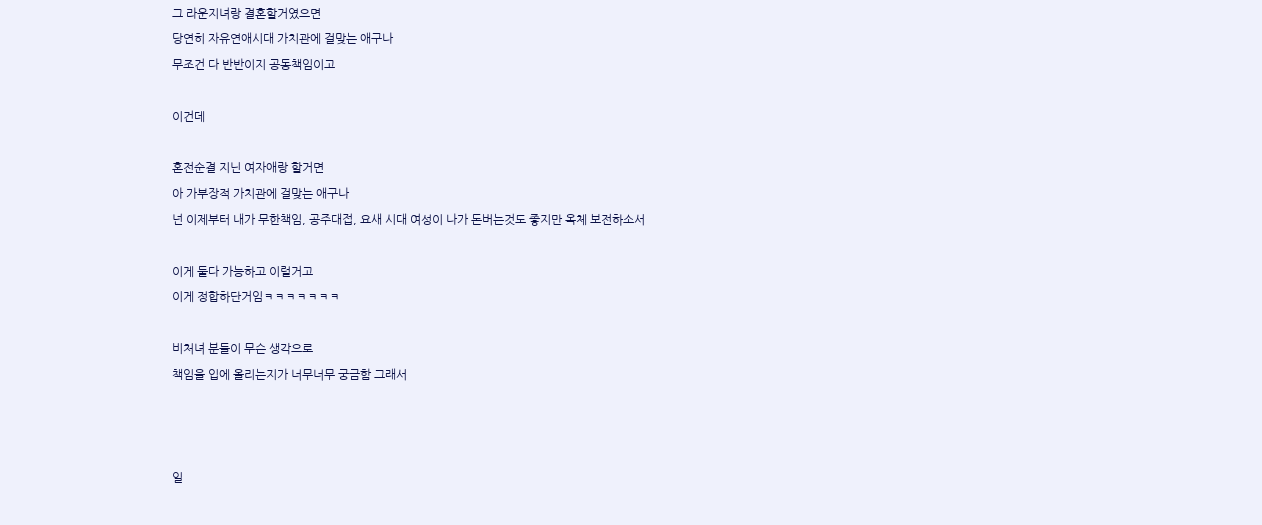그 라운지녀랑 결혼할거였으면
당연히 자유연애시대 가치관에 걸맞는 애구나
무조건 다 반반이지 공동책임이고

이건데

혼전순결 지닌 여자애랑 할거면
아 가부장적 가치관에 걸맞는 애구나
넌 이제부터 내가 무한책임, 공주대접, 요새 시대 여성이 나가 돈버는것도 좋지만 옥체 보전하소서

이게 둘다 가능하고 이럴거고
이게 정합하단거임ㅋㅋㅋㅋㅋㅋㅋ

비처녀 분들이 무슨 생각으로
책임을 입에 올리는지가 너무너무 궁금함 그래서



일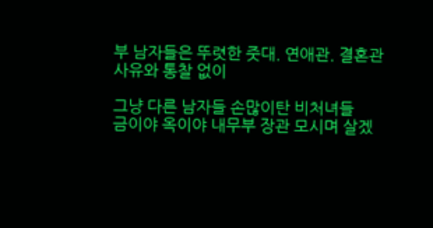부 남자들은 뚜렷한 줏대. 연애관. 결혼관
사유와 통찰 없이

그냥 다른 남자들 손많이탄 비처녀들
금이야 옥이야 내무부 장관 모시며 살겠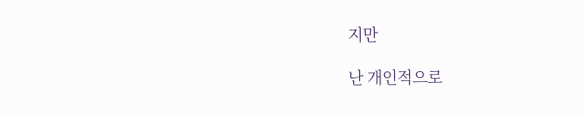지만

난 개인적으로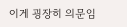이게 굉장히 의문임